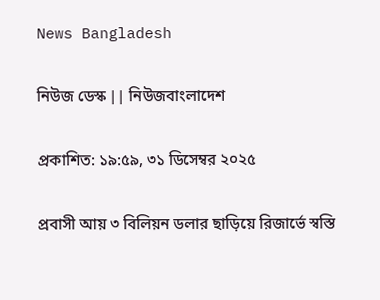News Bangladesh

নিউজ ডেস্ক || নিউজবাংলাদেশ

প্রকাশিত: ১৯:৫৯, ৩১ ডিসেম্বর ২০২৫

প্রবাসী আয় ৩ বিলিয়ন ডলার ছাড়িয়ে রিজার্ভে স্বস্তি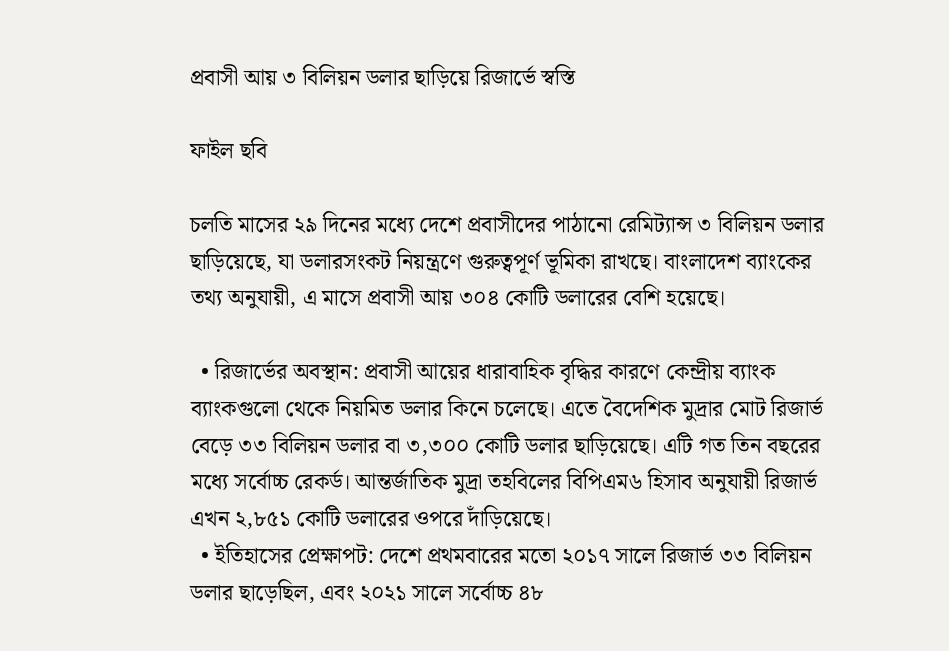প্রবাসী আয় ৩ বিলিয়ন ডলার ছাড়িয়ে রিজার্ভে স্বস্তি

ফাইল ছবি

চলতি মাসের ২৯ দিনের মধ্যে দেশে প্রবাসীদের পাঠানো রেমিট্যান্স ৩ বিলিয়ন ডলার ছাড়িয়েছে, যা ডলারসংকট নিয়ন্ত্রণে গুরুত্বপূর্ণ ভূমিকা রাখছে। বাংলাদেশ ব্যাংকের তথ্য অনুযায়ী, এ মাসে প্রবাসী আয় ৩০৪ কোটি ডলারের বেশি হয়েছে।

  • রিজার্ভের অবস্থান: প্রবাসী আয়ের ধারাবাহিক বৃদ্ধির কারণে কেন্দ্রীয় ব্যাংক ব্যাংকগুলো থেকে নিয়মিত ডলার কিনে চলেছে। এতে বৈদেশিক মুদ্রার মোট রিজার্ভ বেড়ে ৩৩ বিলিয়ন ডলার বা ৩,৩০০ কোটি ডলার ছাড়িয়েছে। এটি গত তিন বছরের মধ্যে সর্বোচ্চ রেকর্ড। আন্তর্জাতিক মুদ্রা তহবিলের বিপিএম৬ হিসাব অনুযায়ী রিজার্ভ এখন ২,৮৫১ কোটি ডলারের ওপরে দাঁড়িয়েছে।
  • ইতিহাসের প্রেক্ষাপট: দেশে প্রথমবারের মতো ২০১৭ সালে রিজার্ভ ৩৩ বিলিয়ন ডলার ছাড়েছিল, এবং ২০২১ সালে সর্বোচ্চ ৪৮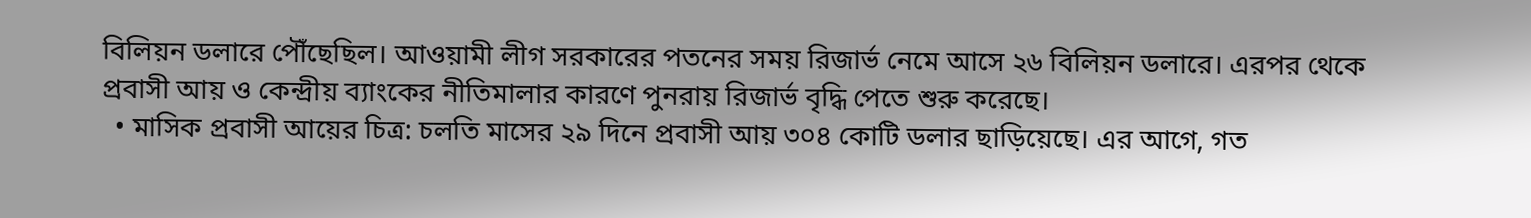বিলিয়ন ডলারে পৌঁছেছিল। আওয়ামী লীগ সরকারের পতনের সময় রিজার্ভ নেমে আসে ২৬ বিলিয়ন ডলারে। এরপর থেকে প্রবাসী আয় ও কেন্দ্রীয় ব্যাংকের নীতিমালার কারণে পুনরায় রিজার্ভ বৃদ্ধি পেতে শুরু করেছে।
  • মাসিক প্রবাসী আয়ের চিত্র: চলতি মাসের ২৯ দিনে প্রবাসী আয় ৩০৪ কোটি ডলার ছাড়িয়েছে। এর আগে, গত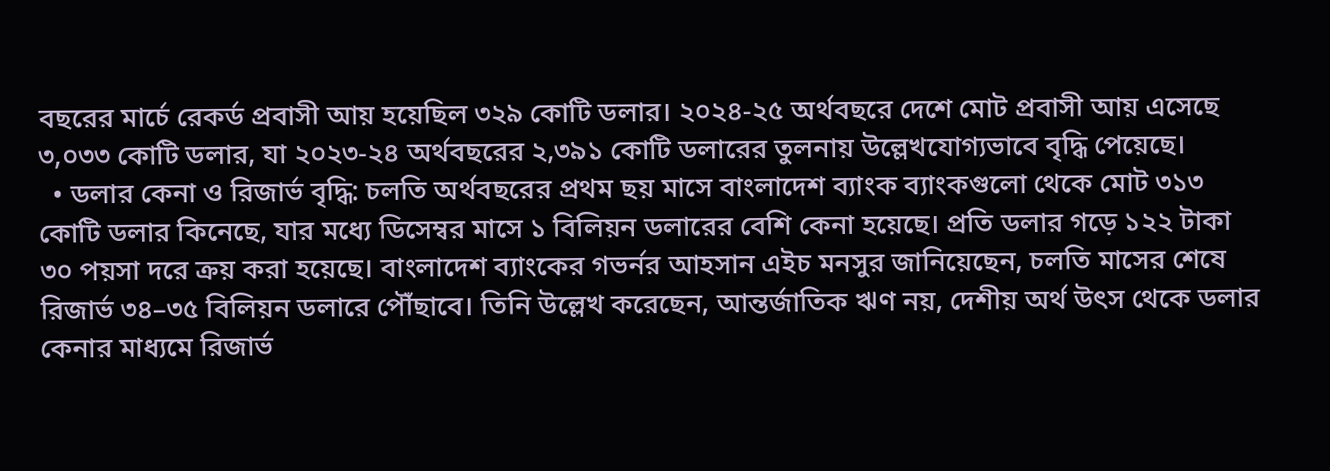বছরের মার্চে রেকর্ড প্রবাসী আয় হয়েছিল ৩২৯ কোটি ডলার। ২০২৪-২৫ অর্থবছরে দেশে মোট প্রবাসী আয় এসেছে ৩,০৩৩ কোটি ডলার, যা ২০২৩-২৪ অর্থবছরের ২,৩৯১ কোটি ডলারের তুলনায় উল্লেখযোগ্যভাবে বৃদ্ধি পেয়েছে।
  • ডলার কেনা ও রিজার্ভ বৃদ্ধি: চলতি অর্থবছরের প্রথম ছয় মাসে বাংলাদেশ ব্যাংক ব্যাংকগুলো থেকে মোট ৩১৩ কোটি ডলার কিনেছে, যার মধ্যে ডিসেম্বর মাসে ১ বিলিয়ন ডলারের বেশি কেনা হয়েছে। প্রতি ডলার গড়ে ১২২ টাকা ৩০ পয়সা দরে ক্রয় করা হয়েছে। বাংলাদেশ ব্যাংকের গভর্নর আহসান এইচ মনসুর জানিয়েছেন, চলতি মাসের শেষে রিজার্ভ ৩৪–৩৫ বিলিয়ন ডলারে পৌঁছাবে। তিনি উল্লেখ করেছেন, আন্তর্জাতিক ঋণ নয়, দেশীয় অর্থ উৎস থেকে ডলার কেনার মাধ্যমে রিজার্ভ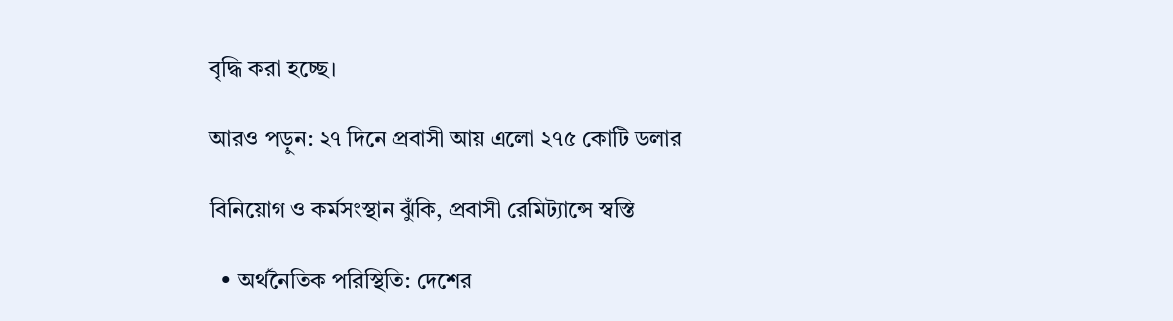বৃদ্ধি করা হচ্ছে।

আরও পড়ুন: ২৭ দিনে প্রবাসী আয় এলো ২৭৫ কোটি ডলার

বিনিয়োগ ও কর্মসংস্থান ঝুঁকি, প্রবাসী রেমিট্যান্সে স্বস্তি

  • অর্থনৈতিক পরিস্থিতি: দেশের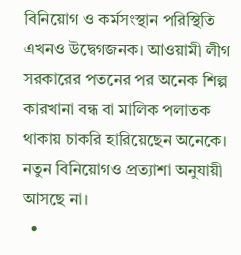বিনিয়োগ ও কর্মসংস্থান পরিস্থিতি এখনও উদ্বেগজনক। আওয়ামী লীগ সরকারের পতনের পর অনেক শিল্প কারখানা বন্ধ বা মালিক পলাতক থাকায় চাকরি হারিয়েছেন অনেকে। নতুন বিনিয়োগও প্রত্যাশা অনুযায়ী আসছে না।
  •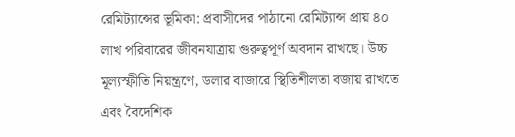রেমিট্যান্সের ভূমিকা: প্রবাসীদের পাঠানো রেমিট্যান্স প্রায় ৪০ লাখ পরিবারের জীবনযাত্রায় গুরুত্বপূর্ণ অবদান রাখছে। উচ্চ মূল্যস্ফীতি নিয়ন্ত্রণে, ডলার বাজারে স্থিতিশীলতা বজায় রাখতে এবং বৈদেশিক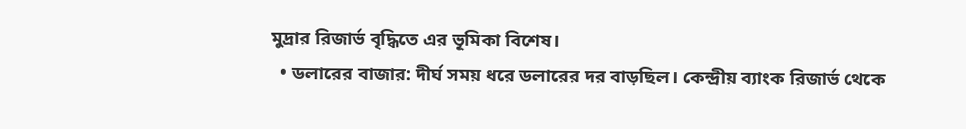মুদ্রার রিজার্ভ বৃদ্ধিতে এর ভূমিকা বিশেষ।
  • ডলারের বাজার: দীর্ঘ সময় ধরে ডলারের দর বাড়ছিল। কেন্দ্রীয় ব্যাংক রিজার্ভ থেকে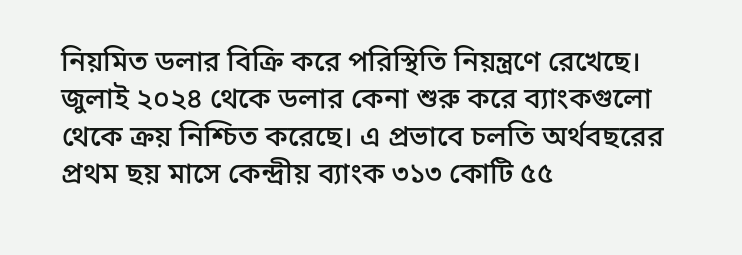নিয়মিত ডলার বিক্রি করে পরিস্থিতি নিয়ন্ত্রণে রেখেছে। জুলাই ২০২৪ থেকে ডলার কেনা শুরু করে ব্যাংকগুলো থেকে ক্রয় নিশ্চিত করেছে। এ প্রভাবে চলতি অর্থবছরের প্রথম ছয় মাসে কেন্দ্রীয় ব্যাংক ৩১৩ কোটি ৫৫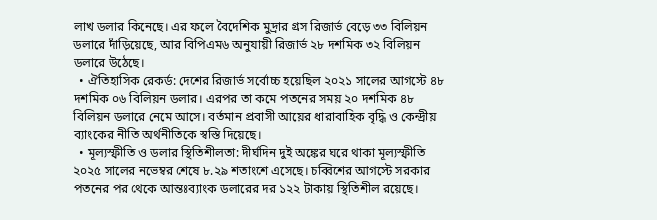লাখ ডলার কিনেছে। এর ফলে বৈদেশিক মুদ্রার গ্রস রিজার্ভ বেড়ে ৩৩ বিলিয়ন ডলারে দাঁড়িয়েছে, আর বিপিএম৬ অনুযায়ী রিজার্ভ ২৮ দশমিক ৩২ বিলিয়ন ডলারে উঠেছে।
  • ঐতিহাসিক রেকর্ড: দেশের রিজার্ভ সর্বোচ্চ হয়েছিল ২০২১ সালের আগস্টে ৪৮ দশমিক ০৬ বিলিয়ন ডলার। এরপর তা কমে পতনের সময় ২০ দশমিক ৪৮ বিলিয়ন ডলারে নেমে আসে। বর্তমান প্রবাসী আয়ের ধারাবাহিক বৃদ্ধি ও কেন্দ্রীয় ব্যাংকের নীতি অর্থনীতিকে স্বস্তি দিয়েছে।
  • মূল্যস্ফীতি ও ডলার স্থিতিশীলতা: দীর্ঘদিন দুই অঙ্কের ঘরে থাকা মূল্যস্ফীতি ২০২৫ সালের নভেম্বর শেষে ৮.২৯ শতাংশে এসেছে। চব্বিশের আগস্টে সরকার পতনের পর থেকে আন্তঃব্যাংক ডলারের দর ১২২ টাকায় স্থিতিশীল রয়েছে।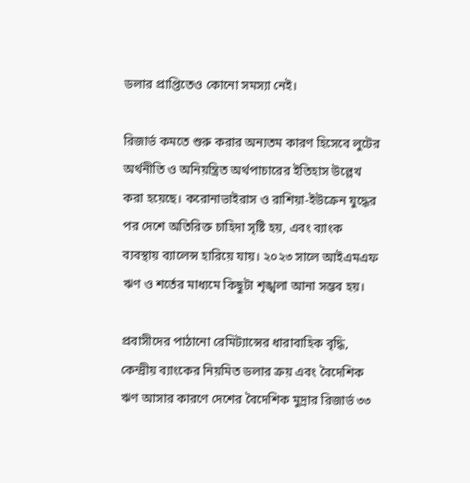ডলার প্রাপ্তিতেও কোনো সমস্যা নেই।

রিজার্ভ কমতে শুরু করার অন্যতম কারণ হিসেবে লুটের অর্থনীতি ও অনিয়ন্ত্রিত অর্থপাচারের ইতিহাস উল্লেখ করা হয়েছে। করোনাভাইরাস ও রাশিয়া-ইউক্রেন যুদ্ধের পর দেশে অতিরিক্ত চাহিদা সৃষ্টি হয়, এবং ব্যাংক ব্যবস্থায় ব্যালেন্স হারিয়ে যায়। ২০২৩ সালে আইএমএফ ঋণ ও শর্তের মাধ্যমে কিছুটা শৃঙ্খলা আনা সম্ভব হয়।

প্রবাসীদের পাঠানো রেমিট্যান্সের ধারাবাহিক বৃদ্ধি, কেন্দ্রীয় ব্যাংকের নিয়মিত ডলার ক্রয় এবং বৈদেশিক ঋণ আসার কারণে দেশের বৈদেশিক মুদ্রার রিজার্ভ ৩৩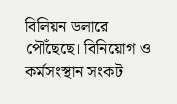বিলিয়ন ডলারে পৌঁছেছে। বিনিয়োগ ও কর্মসংস্থান সংকট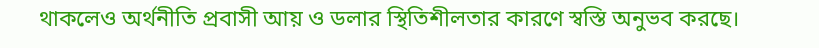থাকলেও অর্থনীতি প্রবাসী আয় ও ডলার স্থিতিশীলতার কারণে স্বস্তি অনুভব করছে।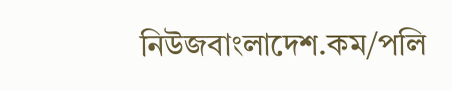নিউজবাংলাদেশ.কম/পলি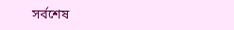সর্বশেষ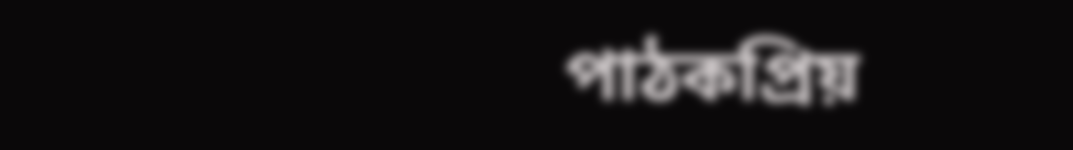পাঠকপ্রিয়